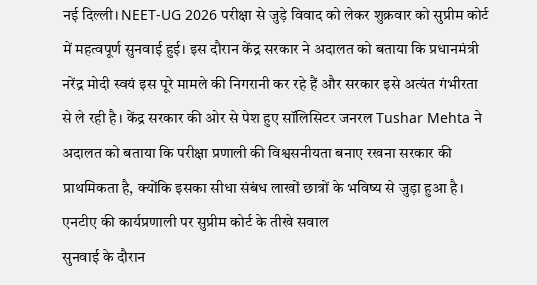नई दिल्ली। NEET-UG 2026 परीक्षा से जुड़े विवाद को लेकर शुक्रवार को सुप्रीम कोर्ट में महत्वपूर्ण सुनवाई हुई। इस दौरान केंद्र सरकार ने अदालत को बताया कि प्रधानमंत्री नरेंद्र मोदी स्वयं इस पूरे मामले की निगरानी कर रहे हैं और सरकार इसे अत्यंत गंभीरता से ले रही है। केंद्र सरकार की ओर से पेश हुए सॉलिसिटर जनरल Tushar Mehta ने अदालत को बताया कि परीक्षा प्रणाली की विश्वसनीयता बनाए रखना सरकार की प्राथमिकता है, क्योंकि इसका सीधा संबंध लाखों छात्रों के भविष्य से जुड़ा हुआ है।
एनटीए की कार्यप्रणाली पर सुप्रीम कोर्ट के तीखे सवाल
सुनवाई के दौरान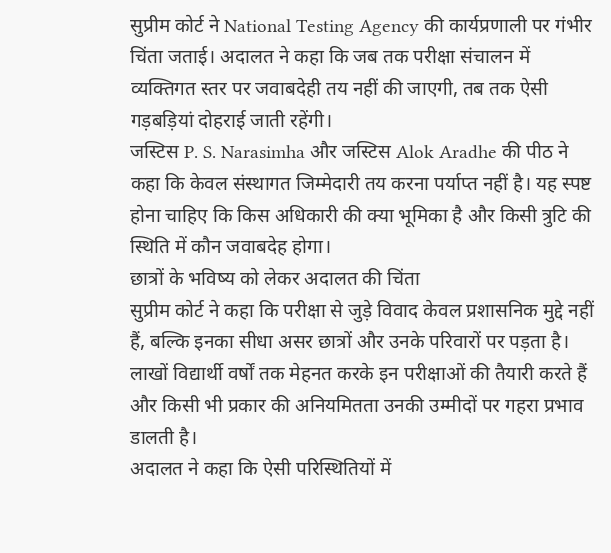सुप्रीम कोर्ट ने National Testing Agency की कार्यप्रणाली पर गंभीर चिंता जताई। अदालत ने कहा कि जब तक परीक्षा संचालन में व्यक्तिगत स्तर पर जवाबदेही तय नहीं की जाएगी, तब तक ऐसी गड़बड़ियां दोहराई जाती रहेंगी।
जस्टिस P. S. Narasimha और जस्टिस Alok Aradhe की पीठ ने कहा कि केवल संस्थागत जिम्मेदारी तय करना पर्याप्त नहीं है। यह स्पष्ट होना चाहिए कि किस अधिकारी की क्या भूमिका है और किसी त्रुटि की स्थिति में कौन जवाबदेह होगा।
छात्रों के भविष्य को लेकर अदालत की चिंता
सुप्रीम कोर्ट ने कहा कि परीक्षा से जुड़े विवाद केवल प्रशासनिक मुद्दे नहीं हैं, बल्कि इनका सीधा असर छात्रों और उनके परिवारों पर पड़ता है। लाखों विद्यार्थी वर्षों तक मेहनत करके इन परीक्षाओं की तैयारी करते हैं और किसी भी प्रकार की अनियमितता उनकी उम्मीदों पर गहरा प्रभाव डालती है।
अदालत ने कहा कि ऐसी परिस्थितियों में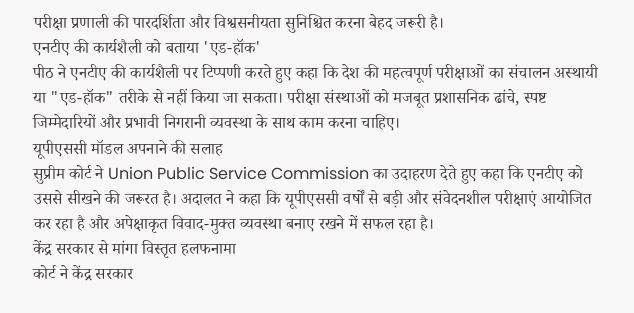परीक्षा प्रणाली की पारदर्शिता और विश्वसनीयता सुनिश्चित करना बेहद जरूरी है।
एनटीए की कार्यशैली को बताया 'एड-हॉक'
पीठ ने एनटीए की कार्यशैली पर टिप्पणी करते हुए कहा कि देश की महत्वपूर्ण परीक्षाओं का संचालन अस्थायी या "एड-हॉक" तरीके से नहीं किया जा सकता। परीक्षा संस्थाओं को मजबूत प्रशासनिक ढांचे, स्पष्ट जिम्मेदारियों और प्रभावी निगरानी व्यवस्था के साथ काम करना चाहिए।
यूपीएससी मॉडल अपनाने की सलाह
सुप्रीम कोर्ट ने Union Public Service Commission का उदाहरण देते हुए कहा कि एनटीए को उससे सीखने की जरूरत है। अदालत ने कहा कि यूपीएससी वर्षों से बड़ी और संवेदनशील परीक्षाएं आयोजित कर रहा है और अपेक्षाकृत विवाद-मुक्त व्यवस्था बनाए रखने में सफल रहा है।
केंद्र सरकार से मांगा विस्तृत हलफनामा
कोर्ट ने केंद्र सरकार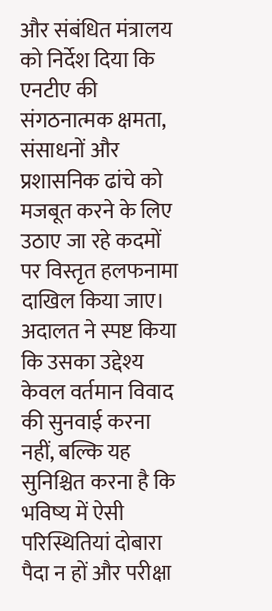और संबंधित मंत्रालय को निर्देश दिया कि एनटीए की संगठनात्मक क्षमता, संसाधनों और प्रशासनिक ढांचे को मजबूत करने के लिए उठाए जा रहे कदमों पर विस्तृत हलफनामा दाखिल किया जाए।
अदालत ने स्पष्ट किया कि उसका उद्देश्य केवल वर्तमान विवाद की सुनवाई करना नहीं, बल्कि यह सुनिश्चित करना है कि भविष्य में ऐसी परिस्थितियां दोबारा पैदा न हों और परीक्षा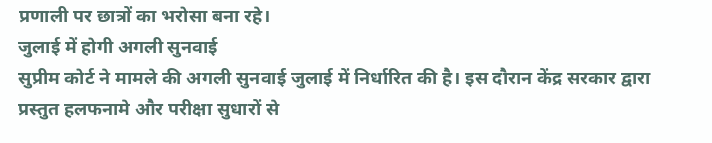प्रणाली पर छात्रों का भरोसा बना रहे।
जुलाई में होगी अगली सुनवाई
सुप्रीम कोर्ट ने मामले की अगली सुनवाई जुलाई में निर्धारित की है। इस दौरान केंद्र सरकार द्वारा प्रस्तुत हलफनामे और परीक्षा सुधारों से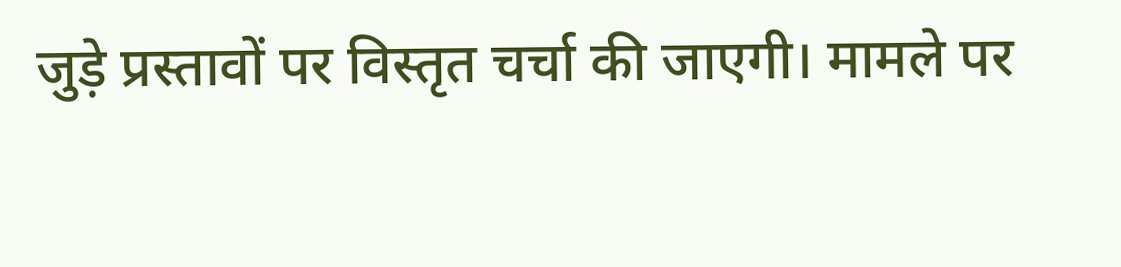जुड़े प्रस्तावों पर विस्तृत चर्चा की जाएगी। मामले पर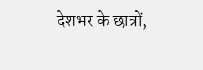देशभर के छात्रों,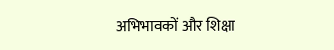अभिभावकों और शिक्षा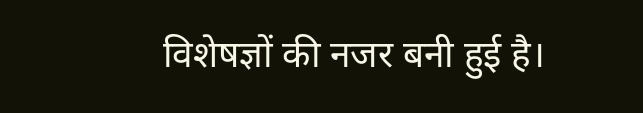विशेषज्ञों की नजर बनी हुई है।